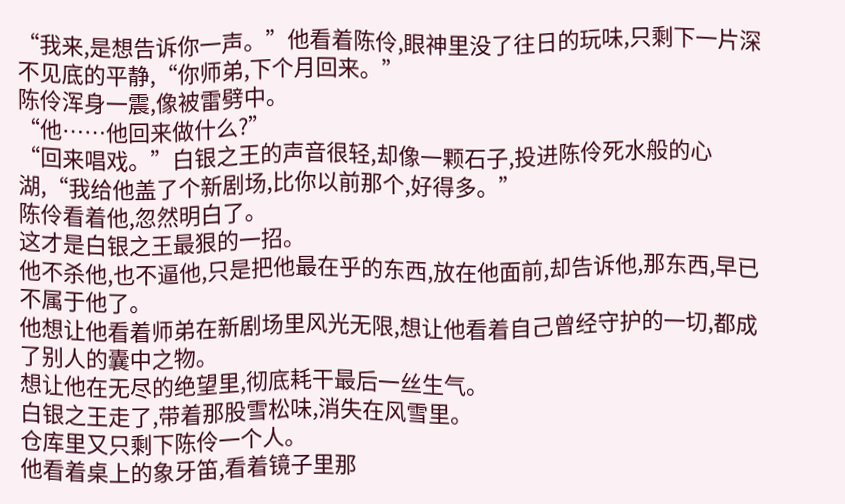“我来,是想告诉你一声。”他看着陈伶,眼神里没了往日的玩味,只剩下一片深不见底的平静,“你师弟,下个月回来。”
陈伶浑身一震,像被雷劈中。
“他……他回来做什么?”
“回来唱戏。”白银之王的声音很轻,却像一颗石子,投进陈伶死水般的心湖,“我给他盖了个新剧场,比你以前那个,好得多。”
陈伶看着他,忽然明白了。
这才是白银之王最狠的一招。
他不杀他,也不逼他,只是把他最在乎的东西,放在他面前,却告诉他,那东西,早已不属于他了。
他想让他看着师弟在新剧场里风光无限,想让他看着自己曾经守护的一切,都成了别人的囊中之物。
想让他在无尽的绝望里,彻底耗干最后一丝生气。
白银之王走了,带着那股雪松味,消失在风雪里。
仓库里又只剩下陈伶一个人。
他看着桌上的象牙笛,看着镜子里那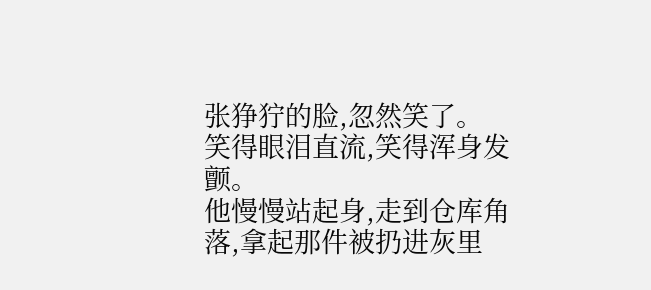张狰狞的脸,忽然笑了。
笑得眼泪直流,笑得浑身发颤。
他慢慢站起身,走到仓库角落,拿起那件被扔进灰里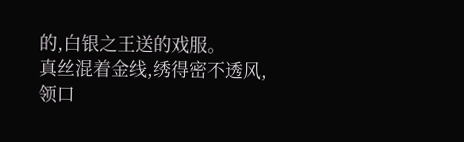的,白银之王送的戏服。
真丝混着金线,绣得密不透风,领口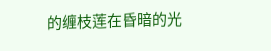的缠枝莲在昏暗的光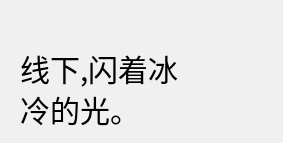线下,闪着冰冷的光。